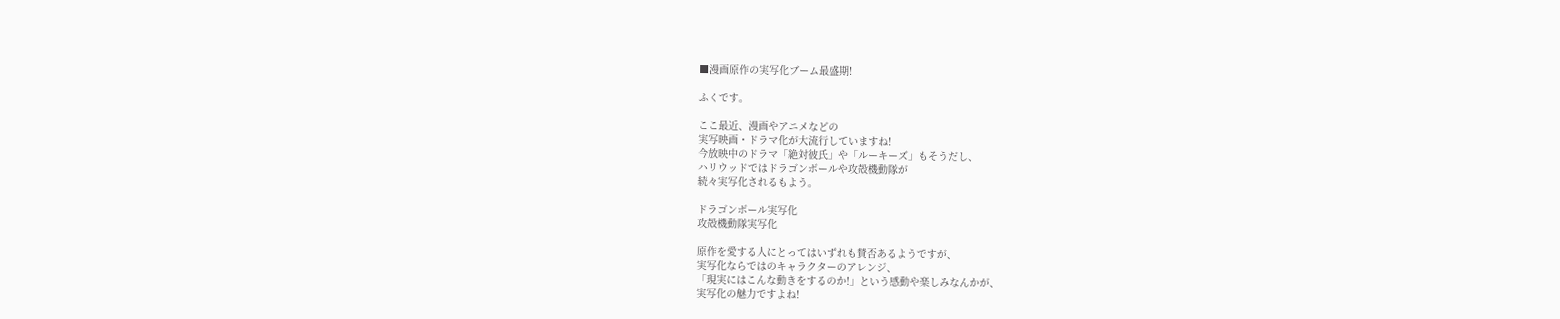■漫画原作の実写化ブーム最盛期!

ふくです。

ここ最近、漫画やアニメなどの
実写映画・ドラマ化が大流行していますね!
今放映中のドラマ「絶対彼氏」や「ルーキーズ」もそうだし、
ハリウッドではドラゴンボールや攻殻機動隊が
続々実写化されるもよう。

ドラゴンボール実写化
攻殻機動隊実写化

原作を愛する人にとってはいずれも賛否あるようですが、
実写化ならではのキャラクターのアレンジ、
「現実にはこんな動きをするのか!」という感動や楽しみなんかが、
実写化の魅力ですよね!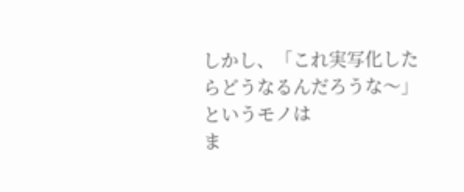しかし、「これ実写化したらどうなるんだろうな〜」というモノは
ま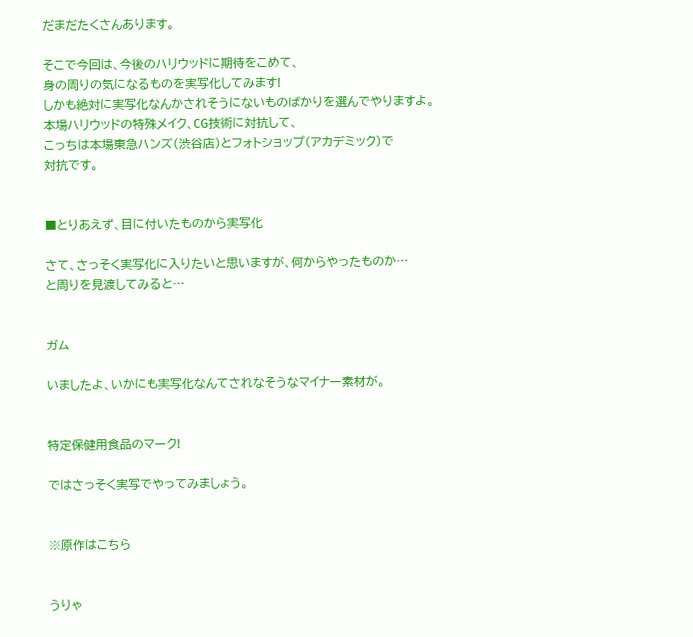だまだたくさんあります。

そこで今回は、今後のハリウッドに期待をこめて、
身の周りの気になるものを実写化してみます!
しかも絶対に実写化なんかされそうにないものばかりを選んでやりますよ。
本場ハリウッドの特殊メイク、CG技術に対抗して、
こっちは本場東急ハンズ(渋谷店)とフォトショップ(アカデミック)で
対抗です。


■とりあえず、目に付いたものから実写化

さて、さっそく実写化に入りたいと思いますが、何からやったものか…
と周りを見渡してみると…


ガム

いましたよ、いかにも実写化なんてされなそうなマイナー素材が。


特定保健用食品のマーク!

ではさっそく実写でやってみましょう。


※原作はこちら


うりゃ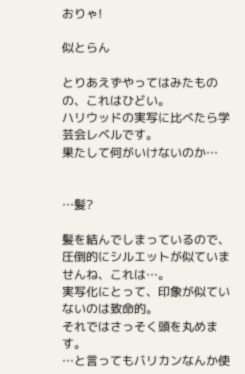おりゃ!

似とらん

とりあえずやってはみたものの、これはひどい。
ハリウッドの実写に比べたら学芸会レベルです。
果たして何がいけないのか…


…髪?

髪を結んでしまっているので、圧倒的にシルエットが似ていませんね、これは…。
実写化にとって、印象が似ていないのは致命的。
それではさっそく頭を丸めます。
…と言ってもバリカンなんか使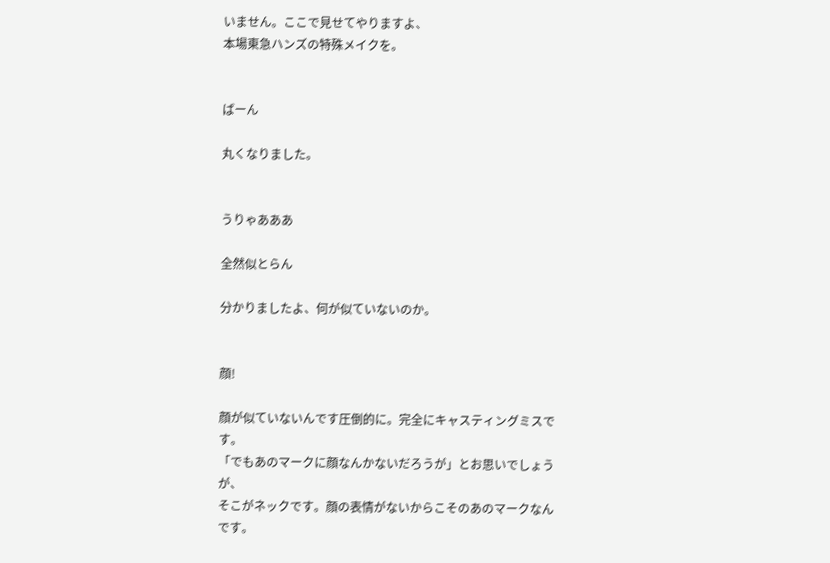いません。ここで見せてやりますよ、
本場東急ハンズの特殊メイクを。


ばーん

丸くなりました。


うりゃあああ

全然似とらん

分かりましたよ、何が似ていないのか。


顔!

顔が似ていないんです圧倒的に。完全にキャスティングミスです。
「でもあのマークに顔なんかないだろうが」とお思いでしょうが、
そこがネックです。顔の表情がないからこそのあのマークなんです。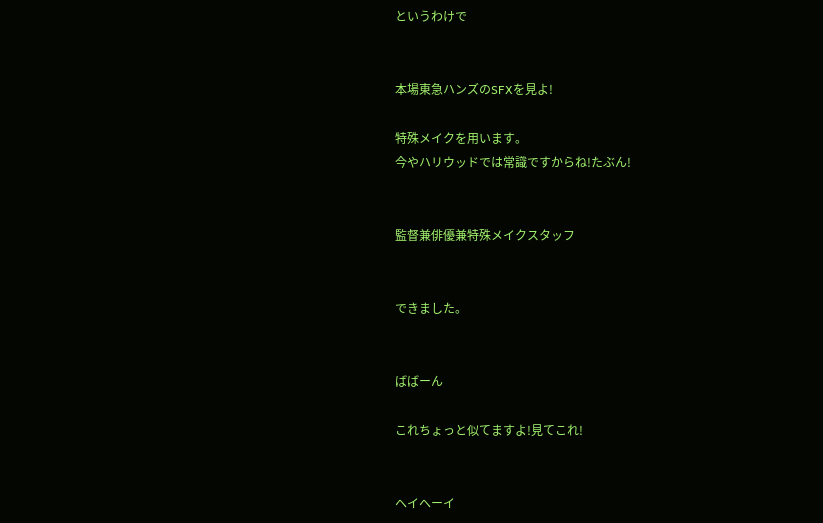というわけで


本場東急ハンズのSFXを見よ!

特殊メイクを用います。
今やハリウッドでは常識ですからね!たぶん!


監督兼俳優兼特殊メイクスタッフ


できました。


ばばーん

これちょっと似てますよ!見てこれ!


ヘイヘーイ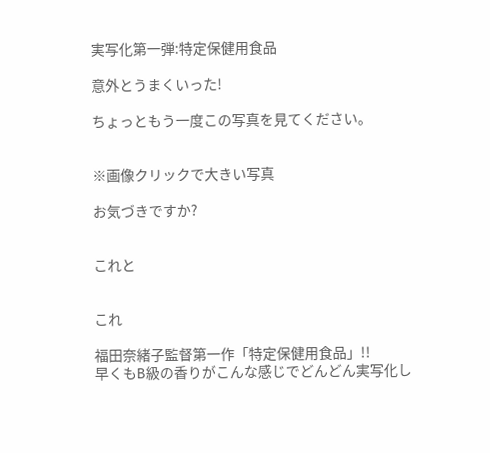実写化第一弾:特定保健用食品

意外とうまくいった!

ちょっともう一度この写真を見てください。


※画像クリックで大きい写真

お気づきですか?


これと


これ

福田奈緒子監督第一作「特定保健用食品」!!
早くもB級の香りがこんな感じでどんどん実写化し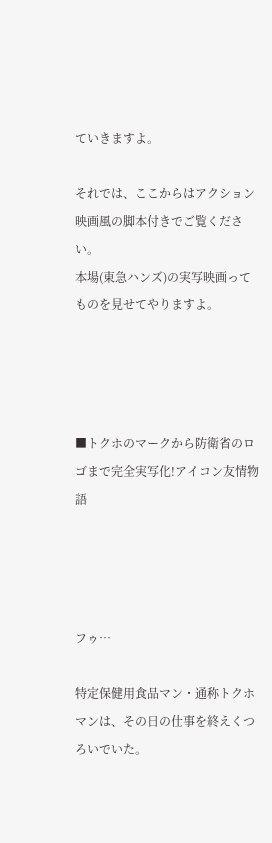ていきますよ。

それでは、ここからはアクション映画風の脚本付きでご覧ください。
本場(東急ハンズ)の実写映画ってものを見せてやりますよ。




■トクホのマークから防衛省のロゴまで完全実写化!アイコン友情物語




フゥ…

特定保健用食品マン・通称トクホマンは、その日の仕事を終えくつろいでいた。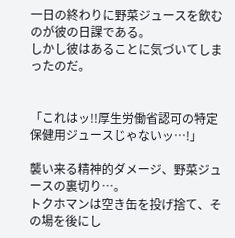一日の終わりに野菜ジュースを飲むのが彼の日課である。
しかし彼はあることに気づいてしまったのだ。


「これはッ!!厚生労働省認可の特定保健用ジュースじゃないッ…!」

襲い来る精神的ダメージ、野菜ジュースの裏切り…。
トクホマンは空き缶を投げ捨て、その場を後にし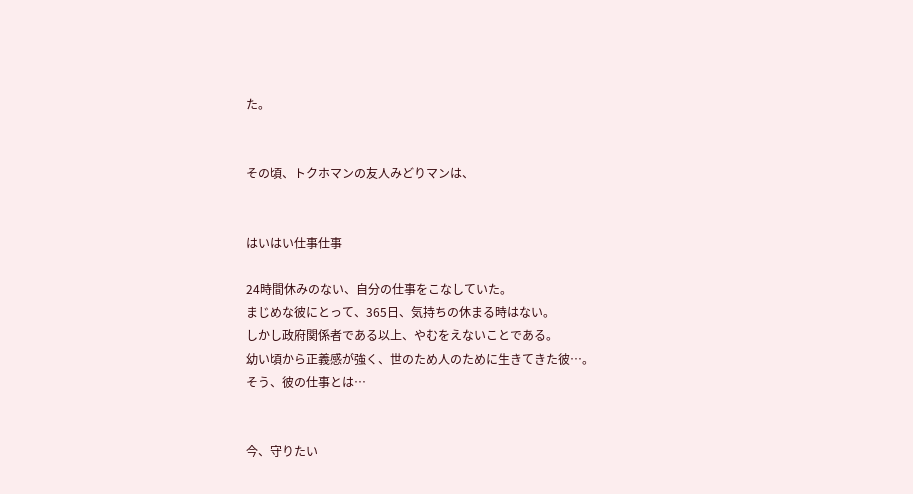た。


その頃、トクホマンの友人みどりマンは、


はいはい仕事仕事

24時間休みのない、自分の仕事をこなしていた。
まじめな彼にとって、365日、気持ちの休まる時はない。
しかし政府関係者である以上、やむをえないことである。
幼い頃から正義感が強く、世のため人のために生きてきた彼…。
そう、彼の仕事とは…


今、守りたい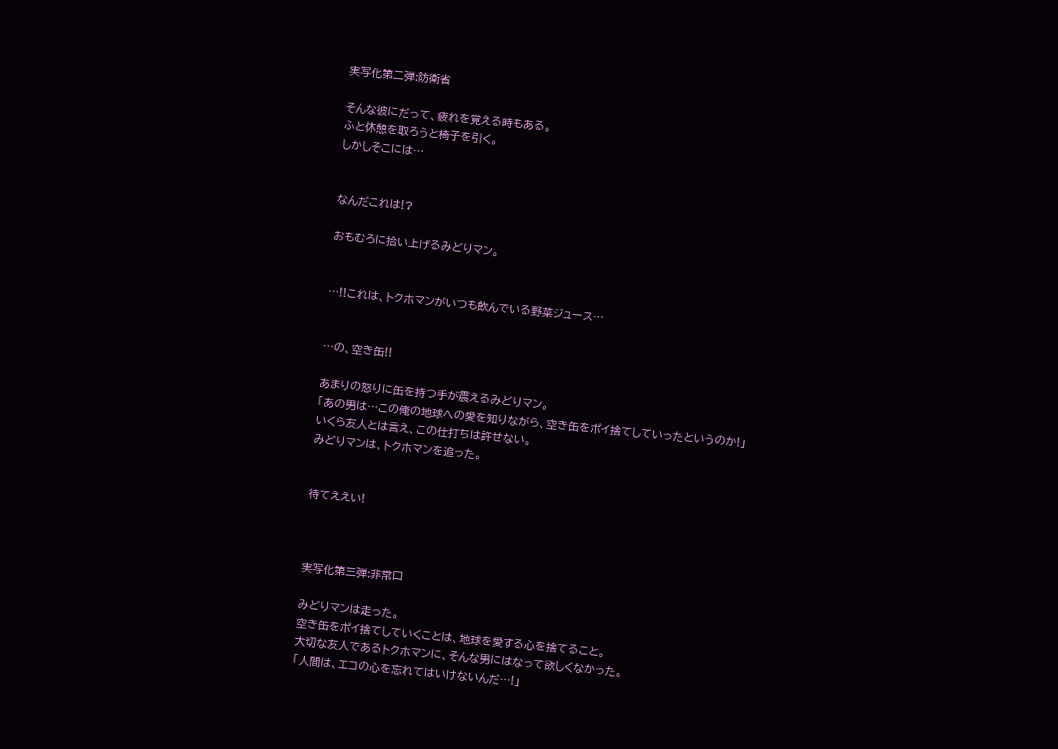実写化第二弾:防衛省

そんな彼にだって、疲れを覚える時もある。
ふと休憩を取ろうと椅子を引く。
しかしそこには…


なんだこれは!?

おもむろに拾い上げるみどりマン。


…!!これは、トクホマンがいつも飲んでいる野菜ジュース…


…の、空き缶!!

あまりの怒りに缶を持つ手が震えるみどりマン。
「あの男は…この俺の地球への愛を知りながら、空き缶をポイ捨てしていったというのか!」
いくら友人とは言え、この仕打ちは許せない。
みどりマンは、トクホマンを追った。


待てええい!



実写化第三弾:非常口

みどりマンは走った。
空き缶をポイ捨てしていくことは、地球を愛する心を捨てること。
大切な友人であるトクホマンに、そんな男にはなって欲しくなかった。
「人間は、エコの心を忘れてはいけないんだ…!」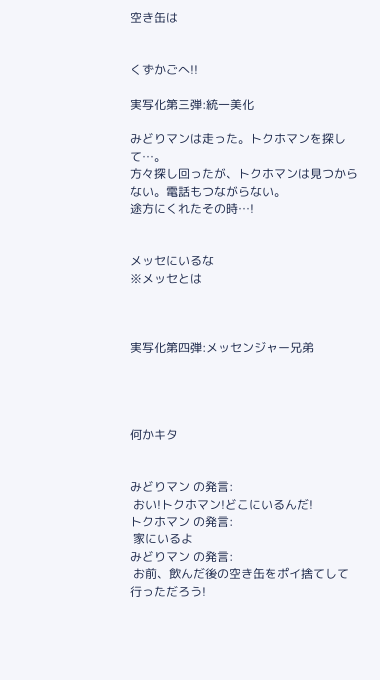空き缶は


くずかごへ!!

実写化第三弾:統一美化

みどりマンは走った。トクホマンを探して…。
方々探し回ったが、トクホマンは見つからない。電話もつながらない。
途方にくれたその時…!


メッセにいるな
※メッセとは



実写化第四弾:メッセンジャー兄弟




何かキタ


みどりマン の発言:
 おい!トクホマン!どこにいるんだ!
トクホマン の発言:
 家にいるよ
みどりマン の発言:
 お前、飲んだ後の空き缶をポイ捨てして行っただろう!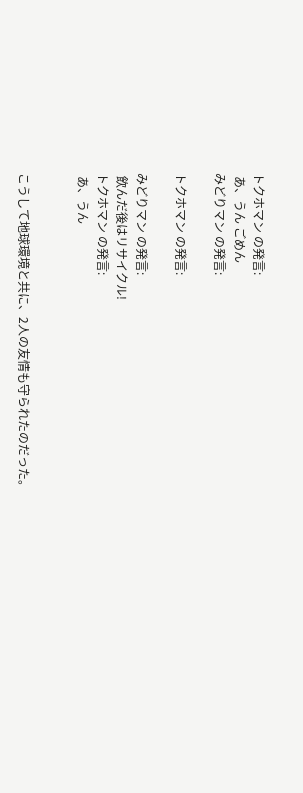トクホマン の発言:
 あ、うん ごめん
みどりマン の発言:

トクホマン の発言:

みどりマン の発言:
 飲んだ後はリサイクル!
トクホマン の発言:
 あ、うん


こうして地球環境と共に、2人の友情も守られたのだった。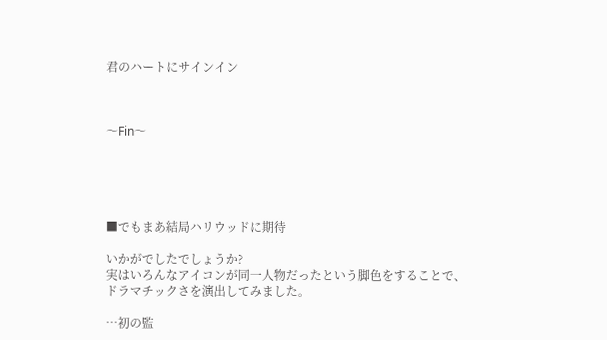君のハートにサインイン



〜Fin〜





■でもまあ結局ハリウッドに期待

いかがでしたでしょうか?
実はいろんなアイコンが同一人物だったという脚色をすることで、
ドラマチックさを演出してみました。

…初の監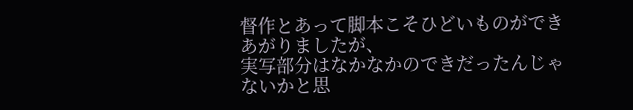督作とあって脚本こそひどいものができあがりましたが、
実写部分はなかなかのできだったんじゃないかと思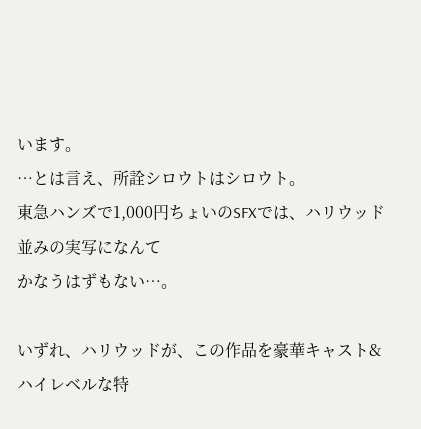います。
…とは言え、所詮シロウトはシロウト。
東急ハンズで1,000円ちょいのSFXでは、ハリウッド並みの実写になんて
かなうはずもない…。

いずれ、ハリウッドが、この作品を豪華キャスト&ハイレベルな特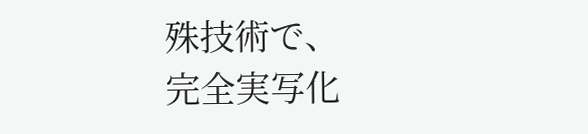殊技術で、
完全実写化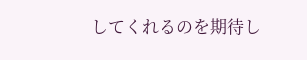してくれるのを期待し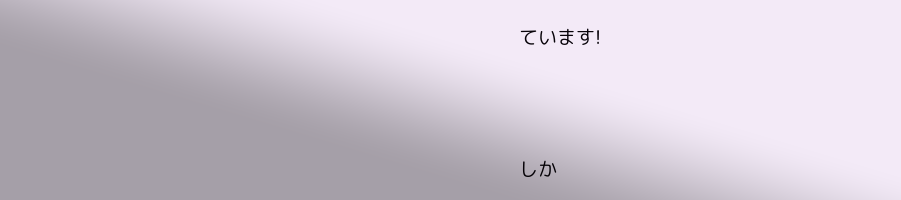ています!




しか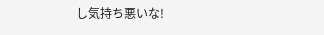し気持ち悪いな!